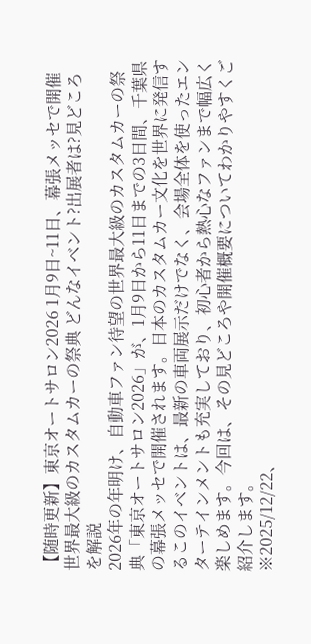【随時更新】東京オートサロン2026 1月9日~11日、幕張メッセで開催 世界最大級のカスタムカーの祭典 どんなイベント?出展者は?見どころを解説
2026年の年明け、自動車ファン待望の世界最大級のカスタムカーの祭典「東京オートサロン2026」が、1月9日から11日までの3日間、千葉県の幕張メッセで開催されます。日本のカスタムカー文化を世界に発信するこのイベントは、最新の車両展示だけでなく、会場全体を使ったエンターテインメントも充実しており、初心者から熱心なファンまで幅広く楽しめます。今回は、その見どころや開催概要についてわかりやすくご紹介します。
※2025/12/22、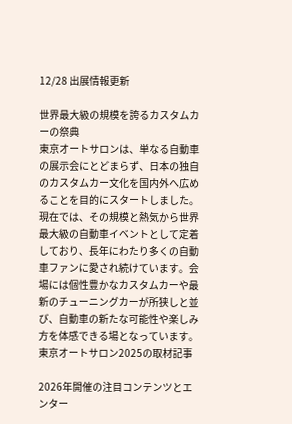12/28 出展情報更新

世界最大級の規模を誇るカスタムカーの祭典
東京オートサロンは、単なる自動車の展示会にとどまらず、日本の独自のカスタムカー文化を国内外へ広めることを目的にスタートしました。現在では、その規模と熱気から世界最大級の自動車イベントとして定着しており、長年にわたり多くの自動車ファンに愛され続けています。会場には個性豊かなカスタムカーや最新のチューニングカーが所狭しと並び、自動車の新たな可能性や楽しみ方を体感できる場となっています。
東京オートサロン2025の取材記事

2026年開催の注目コンテンツとエンター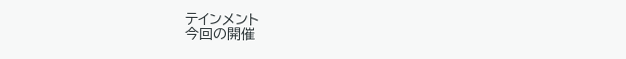テインメント
今回の開催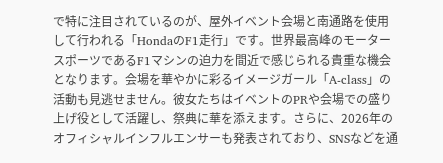で特に注目されているのが、屋外イベント会場と南通路を使用して行われる「HondaのF1走行」です。世界最高峰のモータースポーツであるF1マシンの迫力を間近で感じられる貴重な機会となります。会場を華やかに彩るイメージガール「A-class」の活動も見逃せません。彼女たちはイベントのPRや会場での盛り上げ役として活躍し、祭典に華を添えます。さらに、2026年のオフィシャルインフルエンサーも発表されており、SNSなどを通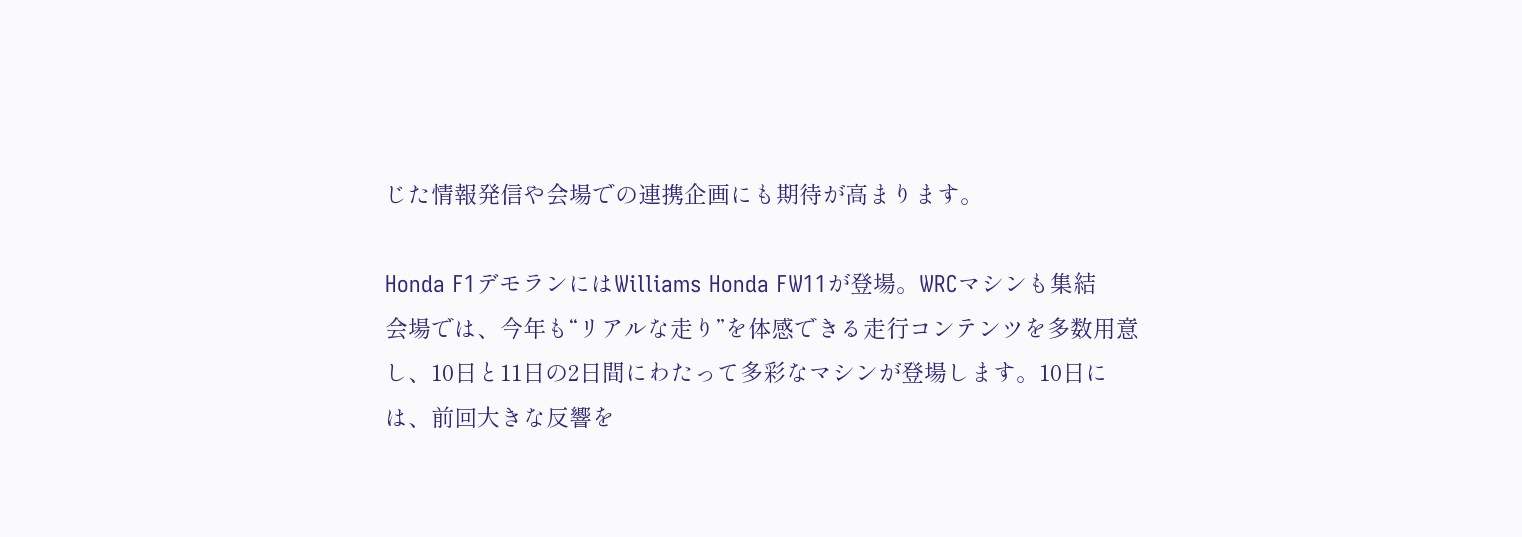じた情報発信や会場での連携企画にも期待が高まります。

Honda F1デモランにはWilliams Honda FW11が登場。WRCマシンも集結
会場では、今年も“リアルな走り”を体感できる走行コンテンツを多数用意し、10日と11日の2日間にわたって多彩なマシンが登場します。10日には、前回大きな反響を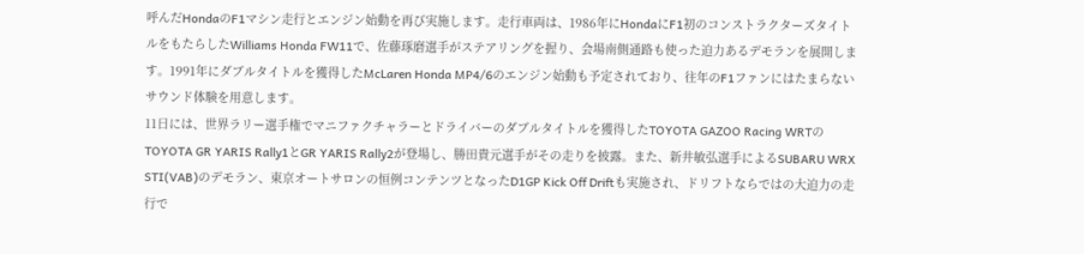呼んだHondaのF1マシン走行とエンジン始動を再び実施します。走行車両は、1986年にHondaにF1初のコンストラクターズタイトルをもたらしたWilliams Honda FW11で、佐藤琢磨選手がステアリングを握り、会場南側通路も使った迫力あるデモランを展開します。1991年にダブルタイトルを獲得したMcLaren Honda MP4/6のエンジン始動も予定されており、往年のF1ファンにはたまらないサウンド体験を用意します。
11日には、世界ラリー選手権でマニファクチャラーとドライバーのダブルタイトルを獲得したTOYOTA GAZOO Racing WRTのTOYOTA GR YARIS Rally1とGR YARIS Rally2が登場し、勝田貴元選手がその走りを披露。また、新井敏弘選手によるSUBARU WRX STI(VAB)のデモラン、東京オートサロンの恒例コンテンツとなったD1GP Kick Off Driftも実施され、ドリフトならではの大迫力の走行で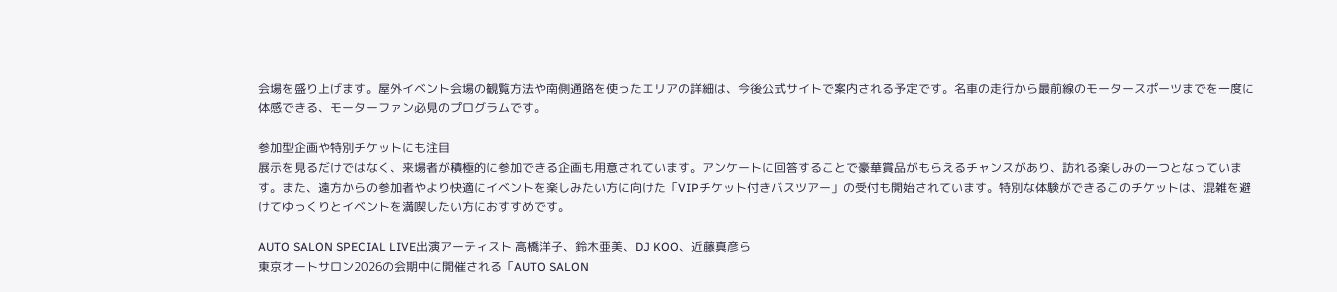会場を盛り上げます。屋外イベント会場の観覧方法や南側通路を使ったエリアの詳細は、今後公式サイトで案内される予定です。名車の走行から最前線のモータースポーツまでを一度に体感できる、モーターファン必見のプログラムです。

参加型企画や特別チケットにも注目
展示を見るだけではなく、来場者が積極的に参加できる企画も用意されています。アンケートに回答することで豪華賞品がもらえるチャンスがあり、訪れる楽しみの一つとなっています。また、遠方からの参加者やより快適にイベントを楽しみたい方に向けた「VIPチケット付きバスツアー」の受付も開始されています。特別な体験ができるこのチケットは、混雑を避けてゆっくりとイベントを満喫したい方におすすめです。

AUTO SALON SPECIAL LIVE出演アーティスト 高橋洋子、鈴木亜美、DJ KOO、近藤真彦ら
東京オートサロン2026の会期中に開催される「AUTO SALON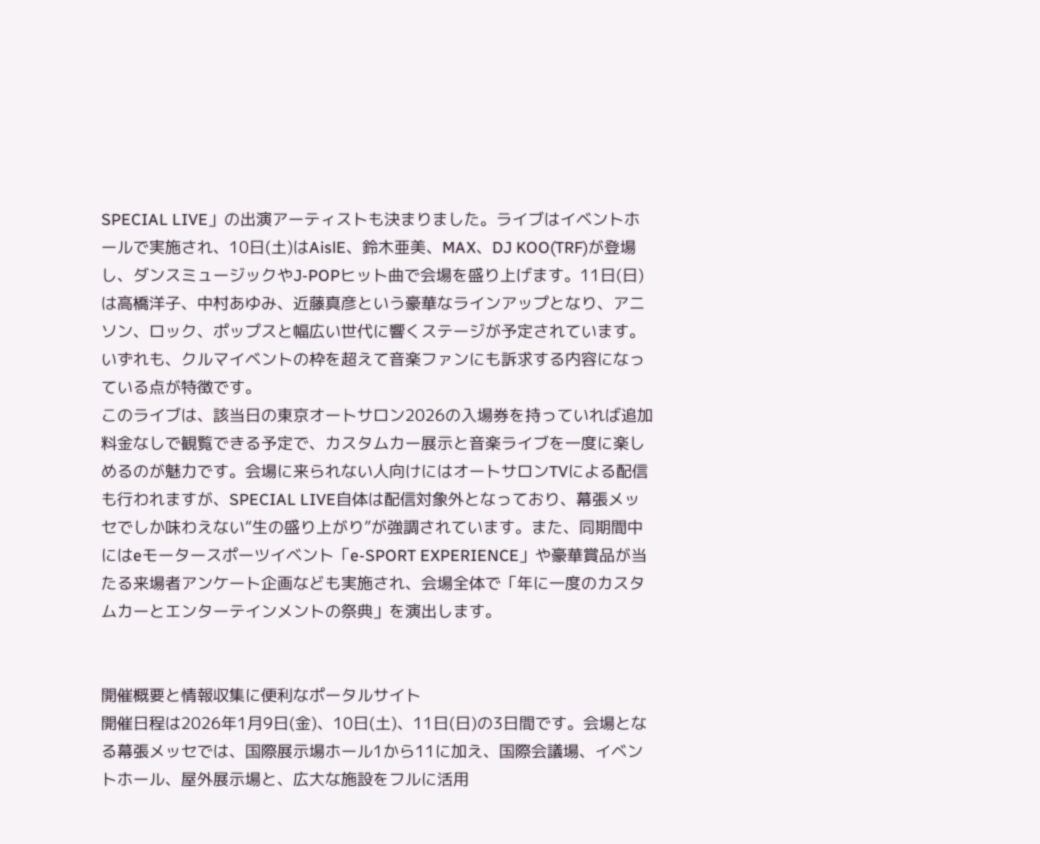SPECIAL LIVE」の出演アーティストも決まりました。ライブはイベントホールで実施され、10日(土)はAislE、鈴木亜美、MAX、DJ KOO(TRF)が登場し、ダンスミュージックやJ-POPヒット曲で会場を盛り上げます。11日(日)は高橋洋子、中村あゆみ、近藤真彦という豪華なラインアップとなり、アニソン、ロック、ポップスと幅広い世代に響くステージが予定されています。いずれも、クルマイベントの枠を超えて音楽ファンにも訴求する内容になっている点が特徴です。
このライブは、該当日の東京オートサロン2026の入場券を持っていれば追加料金なしで観覧できる予定で、カスタムカー展示と音楽ライブを一度に楽しめるのが魅力です。会場に来られない人向けにはオートサロンTVによる配信も行われますが、SPECIAL LIVE自体は配信対象外となっており、幕張メッセでしか味わえない“生の盛り上がり”が強調されています。また、同期間中にはeモータースポーツイベント「e-SPORT EXPERIENCE」や豪華賞品が当たる来場者アンケート企画なども実施され、会場全体で「年に一度のカスタムカーとエンターテインメントの祭典」を演出します。


開催概要と情報収集に便利なポータルサイト
開催日程は2026年1月9日(金)、10日(土)、11日(日)の3日間です。会場となる幕張メッセでは、国際展示場ホール1から11に加え、国際会議場、イベントホール、屋外展示場と、広大な施設をフルに活用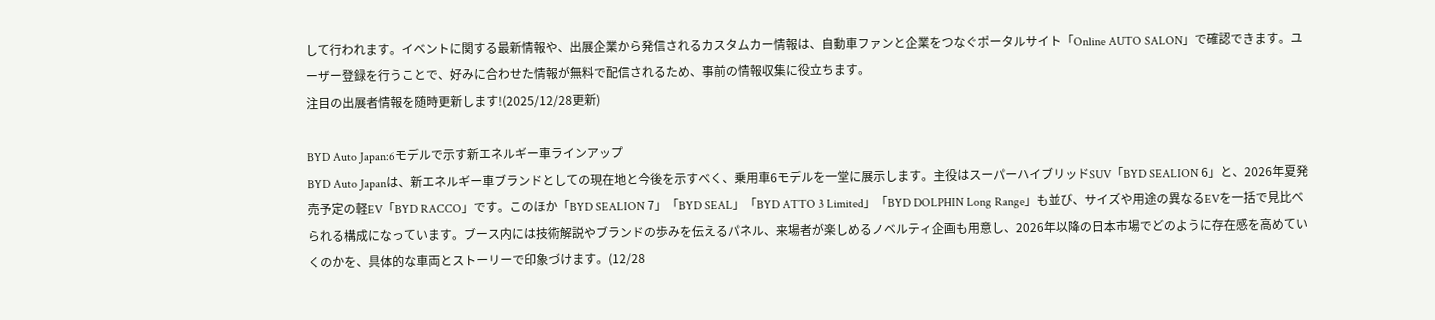して行われます。イベントに関する最新情報や、出展企業から発信されるカスタムカー情報は、自動車ファンと企業をつなぐポータルサイト「Online AUTO SALON」で確認できます。ユーザー登録を行うことで、好みに合わせた情報が無料で配信されるため、事前の情報収集に役立ちます。
注目の出展者情報を随時更新します!(2025/12/28更新)

BYD Auto Japan:6モデルで示す新エネルギー車ラインアップ
BYD Auto Japanは、新エネルギー車ブランドとしての現在地と今後を示すべく、乗用車6モデルを一堂に展示します。主役はスーパーハイブリッドSUV「BYD SEALION 6」と、2026年夏発売予定の軽EV「BYD RACCO」です。このほか「BYD SEALION 7」「BYD SEAL」「BYD ATTO 3 Limited」「BYD DOLPHIN Long Range」も並び、サイズや用途の異なるEVを一括で見比べられる構成になっています。ブース内には技術解説やブランドの歩みを伝えるパネル、来場者が楽しめるノベルティ企画も用意し、2026年以降の日本市場でどのように存在感を高めていくのかを、具体的な車両とストーリーで印象づけます。(12/28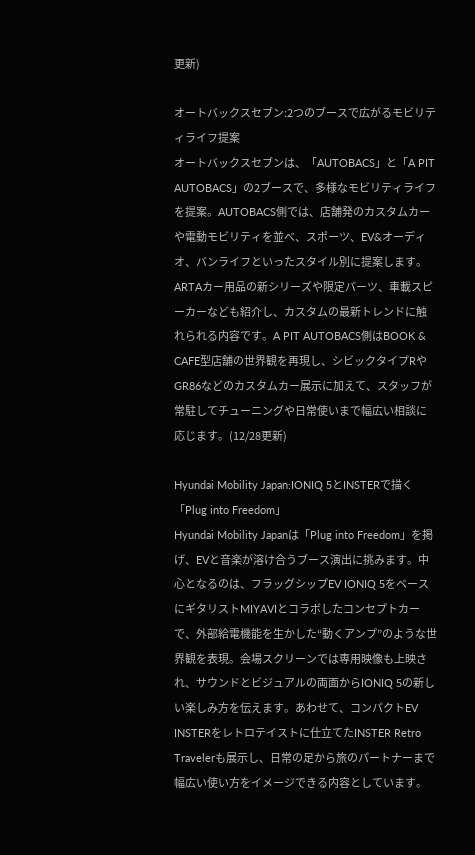更新)

オートバックスセブン:2つのブースで広がるモビリティライフ提案
オートバックスセブンは、「AUTOBACS」と「A PIT AUTOBACS」の2ブースで、多様なモビリティライフを提案。AUTOBACS側では、店舗発のカスタムカーや電動モビリティを並べ、スポーツ、EV&オーディオ、バンライフといったスタイル別に提案します。ARTAカー用品の新シリーズや限定パーツ、車載スピーカーなども紹介し、カスタムの最新トレンドに触れられる内容です。A PIT AUTOBACS側はBOOK & CAFE型店舗の世界観を再現し、シビックタイプRやGR86などのカスタムカー展示に加えて、スタッフが常駐してチューニングや日常使いまで幅広い相談に応じます。(12/28更新)

Hyundai Mobility Japan:IONIQ 5とINSTERで描く「Plug into Freedom」
Hyundai Mobility Japanは「Plug into Freedom」を掲げ、EVと音楽が溶け合うブース演出に挑みます。中心となるのは、フラッグシップEV IONIQ 5をベースにギタリストMIYAVIとコラボしたコンセプトカーで、外部給電機能を生かした“動くアンプ”のような世界観を表現。会場スクリーンでは専用映像も上映され、サウンドとビジュアルの両面からIONIQ 5の新しい楽しみ方を伝えます。あわせて、コンパクトEV INSTERをレトロテイストに仕立てたINSTER Retro Travelerも展示し、日常の足から旅のパートナーまで幅広い使い方をイメージできる内容としています。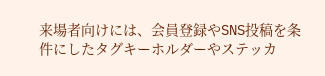来場者向けには、会員登録やSNS投稿を条件にしたタグキーホルダーやステッカ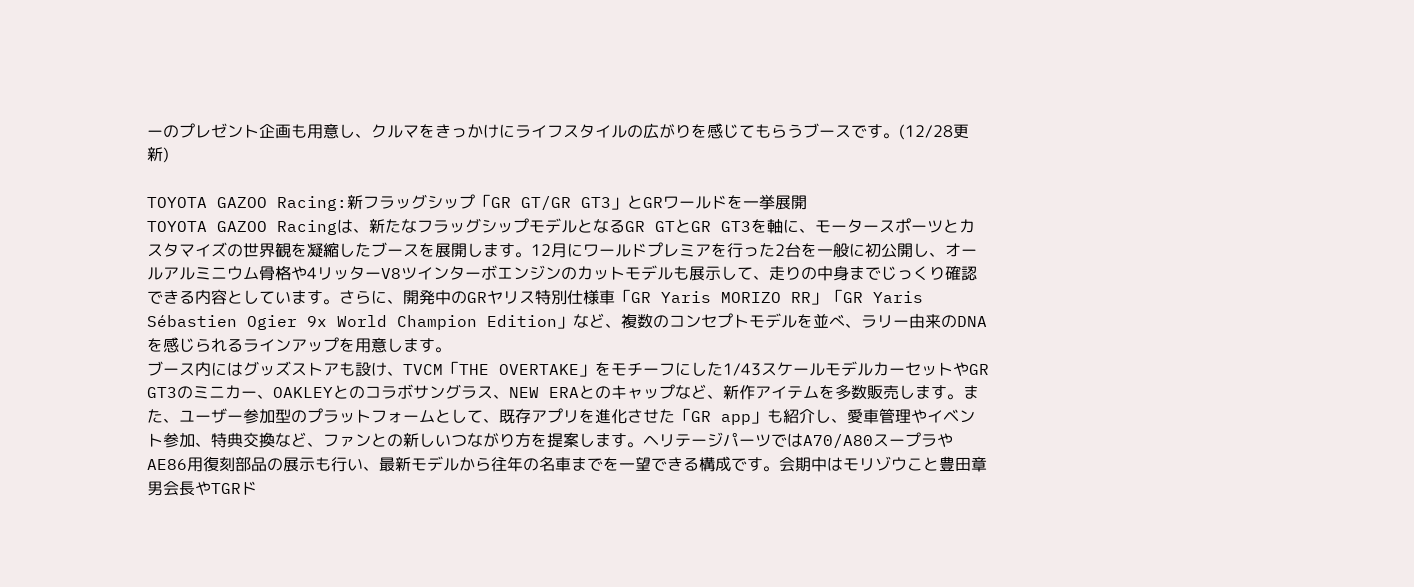ーのプレゼント企画も用意し、クルマをきっかけにライフスタイルの広がりを感じてもらうブースです。(12/28更新)

TOYOTA GAZOO Racing:新フラッグシップ「GR GT/GR GT3」とGRワールドを一挙展開
TOYOTA GAZOO Racingは、新たなフラッグシップモデルとなるGR GTとGR GT3を軸に、モータースポーツとカスタマイズの世界観を凝縮したブースを展開します。12月にワールドプレミアを行った2台を一般に初公開し、オールアルミニウム骨格や4リッターV8ツインターボエンジンのカットモデルも展示して、走りの中身までじっくり確認できる内容としています。さらに、開発中のGRヤリス特別仕様車「GR Yaris MORIZO RR」「GR Yaris Sébastien Ogier 9x World Champion Edition」など、複数のコンセプトモデルを並べ、ラリー由来のDNAを感じられるラインアップを用意します。
ブース内にはグッズストアも設け、TVCM「THE OVERTAKE」をモチーフにした1/43スケールモデルカーセットやGR GT3のミニカー、OAKLEYとのコラボサングラス、NEW ERAとのキャップなど、新作アイテムを多数販売します。また、ユーザー参加型のプラットフォームとして、既存アプリを進化させた「GR app」も紹介し、愛車管理やイベント参加、特典交換など、ファンとの新しいつながり方を提案します。ヘリテージパーツではA70/A80スープラやAE86用復刻部品の展示も行い、最新モデルから往年の名車までを一望できる構成です。会期中はモリゾウこと豊田章男会長やTGRド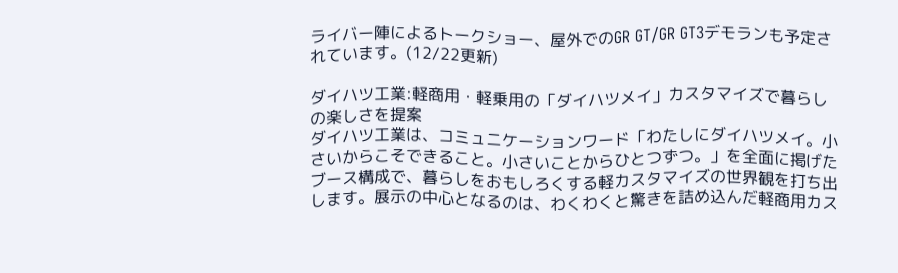ライバー陣によるトークショー、屋外でのGR GT/GR GT3デモランも予定されています。(12/22更新)

ダイハツ工業:軽商用・軽乗用の「ダイハツメイ」カスタマイズで暮らしの楽しさを提案
ダイハツ工業は、コミュニケーションワード「わたしにダイハツメイ。小さいからこそできること。小さいことからひとつずつ。」を全面に掲げたブース構成で、暮らしをおもしろくする軽カスタマイズの世界観を打ち出します。展示の中心となるのは、わくわくと驚きを詰め込んだ軽商用カス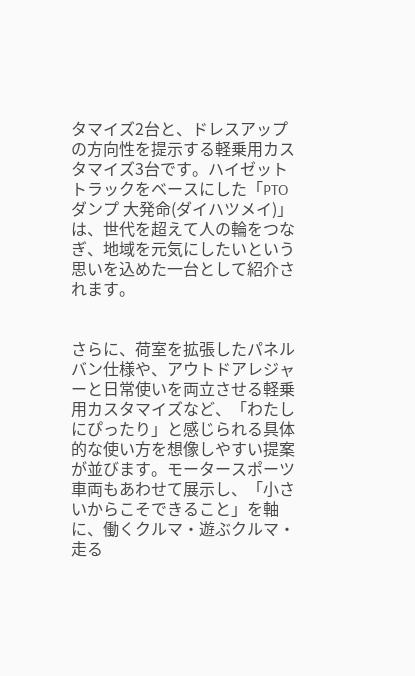タマイズ2台と、ドレスアップの方向性を提示する軽乗用カスタマイズ3台です。ハイゼット トラックをベースにした「PTO ダンプ 大発命(ダイハツメイ)」は、世代を超えて人の輪をつなぎ、地域を元気にしたいという思いを込めた一台として紹介されます。


さらに、荷室を拡張したパネルバン仕様や、アウトドアレジャーと日常使いを両立させる軽乗用カスタマイズなど、「わたしにぴったり」と感じられる具体的な使い方を想像しやすい提案が並びます。モータースポーツ車両もあわせて展示し、「小さいからこそできること」を軸に、働くクルマ・遊ぶクルマ・走る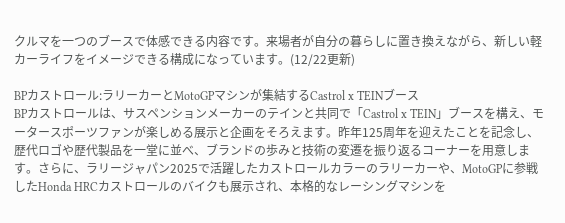クルマを一つのブースで体感できる内容です。来場者が自分の暮らしに置き換えながら、新しい軽カーライフをイメージできる構成になっています。(12/22更新)

BPカストロール:ラリーカーとMotoGPマシンが集結するCastrol x TEINブース
BPカストロールは、サスペンションメーカーのテインと共同で「Castrol x TEIN」ブースを構え、モータースポーツファンが楽しめる展示と企画をそろえます。昨年125周年を迎えたことを記念し、歴代ロゴや歴代製品を一堂に並べ、ブランドの歩みと技術の変遷を振り返るコーナーを用意します。さらに、ラリージャパン2025で活躍したカストロールカラーのラリーカーや、MotoGPに参戦したHonda HRCカストロールのバイクも展示され、本格的なレーシングマシンを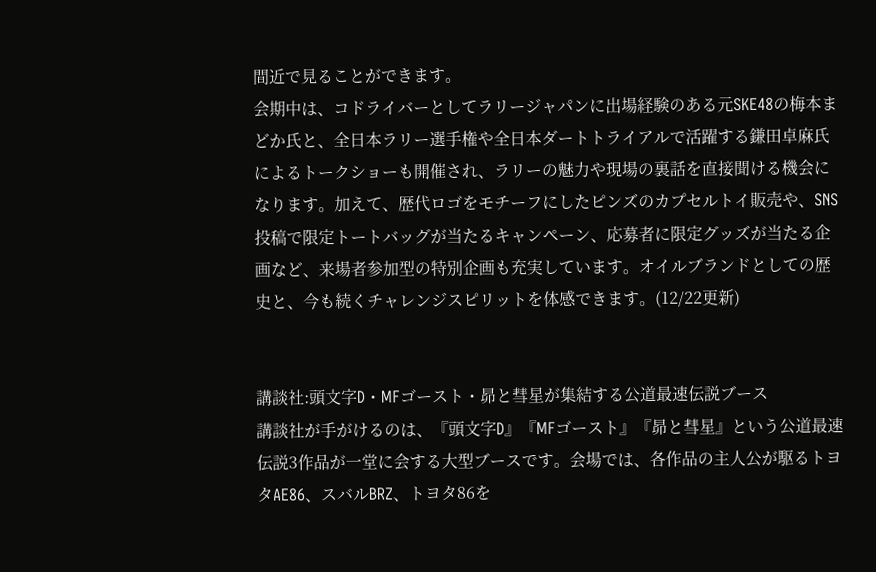間近で見ることができます。
会期中は、コドライバーとしてラリージャパンに出場経験のある元SKE48の梅本まどか氏と、全日本ラリー選手権や全日本ダートトライアルで活躍する鎌田卓麻氏によるトークショーも開催され、ラリーの魅力や現場の裏話を直接聞ける機会になります。加えて、歴代ロゴをモチーフにしたピンズのカプセルトイ販売や、SNS投稿で限定トートバッグが当たるキャンペーン、応募者に限定グッズが当たる企画など、来場者参加型の特別企画も充実しています。オイルブランドとしての歴史と、今も続くチャレンジスピリットを体感できます。(12/22更新)


講談社:頭文字D・MFゴースト・昴と彗星が集結する公道最速伝説ブース
講談社が手がけるのは、『頭文字D』『MFゴースト』『昴と彗星』という公道最速伝説3作品が一堂に会する大型ブースです。会場では、各作品の主人公が駆るトヨタAE86、スバルBRZ、トヨタ86を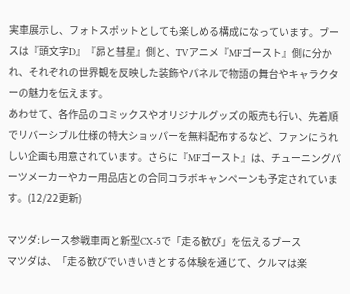実車展示し、フォトスポットとしても楽しめる構成になっています。ブースは『頭文字D』『昴と彗星』側と、TVアニメ『MFゴースト』側に分かれ、それぞれの世界観を反映した装飾やパネルで物語の舞台やキャラクターの魅力を伝えます。
あわせて、各作品のコミックスやオリジナルグッズの販売も行い、先着順でリバーシブル仕様の特大ショッパーを無料配布するなど、ファンにうれしい企画も用意されています。さらに『MFゴースト』は、チューニングパーツメーカーやカー用品店との合同コラボキャンペーンも予定されています。(12/22更新)

マツダ:レース参戦車両と新型CX-5で「走る歓び」を伝えるブース
マツダは、「走る歓びでいきいきとする体験を通じて、クルマは楽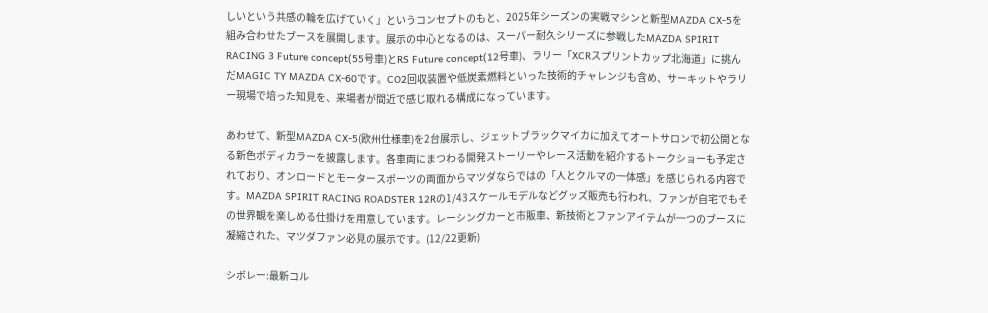しいという共感の輪を広げていく」というコンセプトのもと、2025年シーズンの実戦マシンと新型MAZDA CX-5を組み合わせたブースを展開します。展示の中心となるのは、スーパー耐久シリーズに参戦したMAZDA SPIRIT RACING 3 Future concept(55号車)とRS Future concept(12号車)、ラリー「XCRスプリントカップ北海道」に挑んだMAGIC TY MAZDA CX-60です。CO2回収装置や低炭素燃料といった技術的チャレンジも含め、サーキットやラリー現場で培った知見を、来場者が間近で感じ取れる構成になっています。

あわせて、新型MAZDA CX-5(欧州仕様車)を2台展示し、ジェットブラックマイカに加えてオートサロンで初公開となる新色ボディカラーを披露します。各車両にまつわる開発ストーリーやレース活動を紹介するトークショーも予定されており、オンロードとモータースポーツの両面からマツダならではの「人とクルマの一体感」を感じられる内容です。MAZDA SPIRIT RACING ROADSTER 12Rの1/43スケールモデルなどグッズ販売も行われ、ファンが自宅でもその世界観を楽しめる仕掛けを用意しています。レーシングカーと市販車、新技術とファンアイテムが一つのブースに凝縮された、マツダファン必見の展示です。(12/22更新)

シボレー:最新コル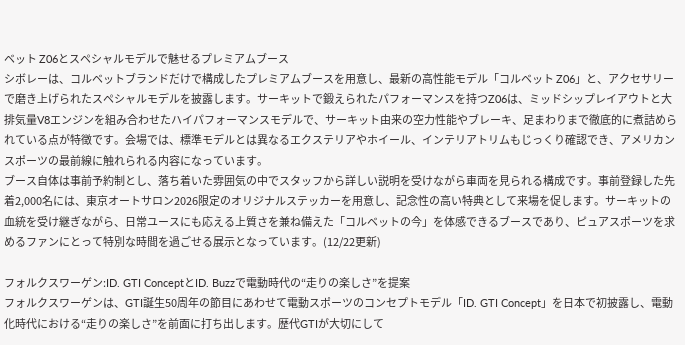ベット Z06とスペシャルモデルで魅せるプレミアムブース
シボレーは、コルベットブランドだけで構成したプレミアムブースを用意し、最新の高性能モデル「コルベット Z06」と、アクセサリーで磨き上げられたスペシャルモデルを披露します。サーキットで鍛えられたパフォーマンスを持つZ06は、ミッドシップレイアウトと大排気量V8エンジンを組み合わせたハイパフォーマンスモデルで、サーキット由来の空力性能やブレーキ、足まわりまで徹底的に煮詰められている点が特徴です。会場では、標準モデルとは異なるエクステリアやホイール、インテリアトリムもじっくり確認でき、アメリカンスポーツの最前線に触れられる内容になっています。
ブース自体は事前予約制とし、落ち着いた雰囲気の中でスタッフから詳しい説明を受けながら車両を見られる構成です。事前登録した先着2,000名には、東京オートサロン2026限定のオリジナルステッカーを用意し、記念性の高い特典として来場を促します。サーキットの血統を受け継ぎながら、日常ユースにも応える上質さを兼ね備えた「コルベットの今」を体感できるブースであり、ピュアスポーツを求めるファンにとって特別な時間を過ごせる展示となっています。(12/22更新)

フォルクスワーゲン:ID. GTI ConceptとID. Buzzで電動時代の“走りの楽しさ”を提案
フォルクスワーゲンは、GTI誕生50周年の節目にあわせて電動スポーツのコンセプトモデル「ID. GTI Concept」を日本で初披露し、電動化時代における“走りの楽しさ”を前面に打ち出します。歴代GTIが大切にして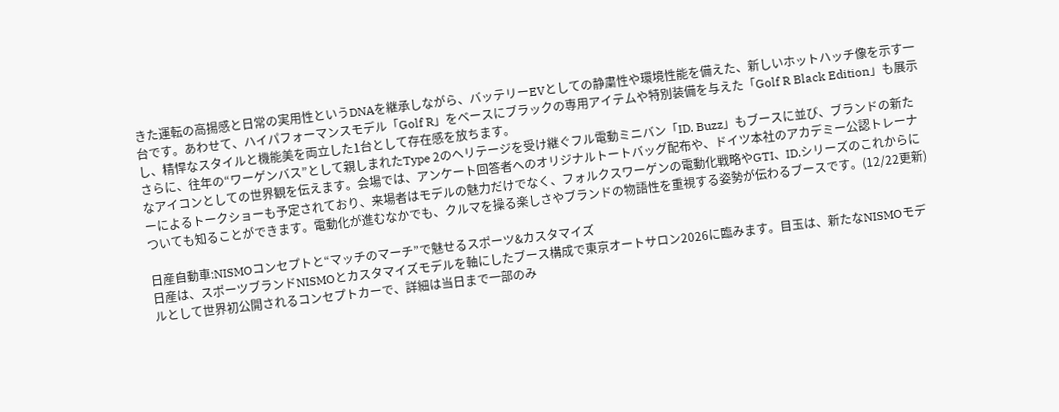きた運転の高揚感と日常の実用性というDNAを継承しながら、バッテリーEVとしての静粛性や環境性能を備えた、新しいホットハッチ像を示す一台です。あわせて、ハイパフォーマンスモデル「Golf R」をベースにブラックの専用アイテムや特別装備を与えた「Golf R Black Edition」も展示し、精悍なスタイルと機能美を両立した1台として存在感を放ちます。
さらに、往年の“ワーゲンバス”として親しまれたType 2のヘリテージを受け継ぐフル電動ミニバン「ID. Buzz」もブースに並び、ブランドの新たなアイコンとしての世界観を伝えます。会場では、アンケート回答者へのオリジナルトートバッグ配布や、ドイツ本社のアカデミー公認トレーナーによるトークショーも予定されており、来場者はモデルの魅力だけでなく、フォルクスワーゲンの電動化戦略やGTI、ID.シリーズのこれからについても知ることができます。電動化が進むなかでも、クルマを操る楽しさやブランドの物語性を重視する姿勢が伝わるブースです。(12/22更新)

日産自動車:NISMOコンセプトと“マッチのマーチ”で魅せるスポーツ&カスタマイズ
日産は、スポーツブランドNISMOとカスタマイズモデルを軸にしたブース構成で東京オートサロン2026に臨みます。目玉は、新たなNISMOモデルとして世界初公開されるコンセプトカーで、詳細は当日まで一部のみ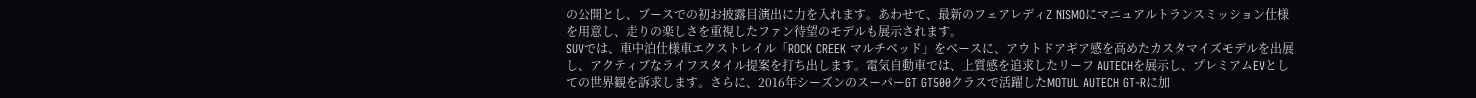の公開とし、ブースでの初お披露目演出に力を入れます。あわせて、最新のフェアレディZ NISMOにマニュアルトランスミッション仕様を用意し、走りの楽しさを重視したファン待望のモデルも展示されます。
SUVでは、車中泊仕様車エクストレイル「ROCK CREEK マルチベッド」をベースに、アウトドアギア感を高めたカスタマイズモデルを出展し、アクティブなライフスタイル提案を打ち出します。電気自動車では、上質感を追求したリーフ AUTECHを展示し、プレミアムEVとしての世界観を訴求します。さらに、2016年シーズンのスーパーGT GT500クラスで活躍したMOTUL AUTECH GT-Rに加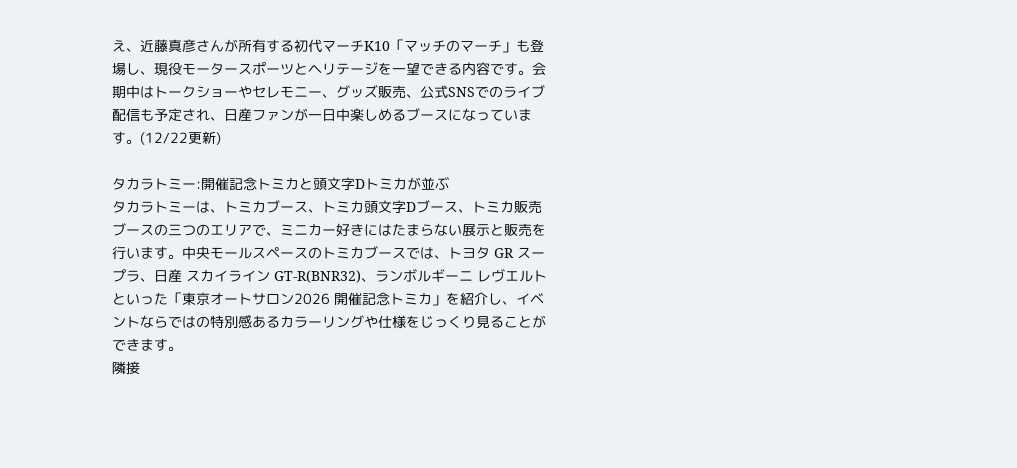え、近藤真彦さんが所有する初代マーチK10「マッチのマーチ」も登場し、現役モータースポーツとヘリテージを一望できる内容です。会期中はトークショーやセレモニー、グッズ販売、公式SNSでのライブ配信も予定され、日産ファンが一日中楽しめるブースになっています。(12/22更新)

タカラトミー:開催記念トミカと頭文字Dトミカが並ぶ
タカラトミーは、トミカブース、トミカ頭文字Dブース、トミカ販売ブースの三つのエリアで、ミニカー好きにはたまらない展示と販売を行います。中央モールスペースのトミカブースでは、トヨタ GR スープラ、日産 スカイライン GT-R(BNR32)、ランボルギーニ レヴエルトといった「東京オートサロン2026 開催記念トミカ」を紹介し、イベントならではの特別感あるカラーリングや仕様をじっくり見ることができます。
隣接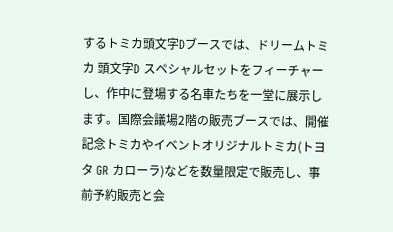するトミカ頭文字Dブースでは、ドリームトミカ 頭文字D スペシャルセットをフィーチャーし、作中に登場する名車たちを一堂に展示します。国際会議場2階の販売ブースでは、開催記念トミカやイベントオリジナルトミカ(トヨタ GR カローラ)などを数量限定で販売し、事前予約販売と会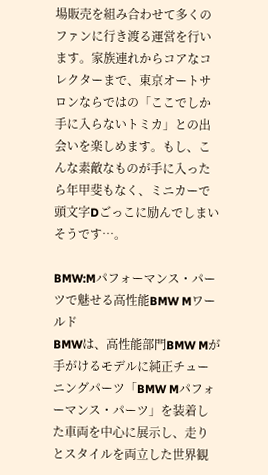場販売を組み合わせて多くのファンに行き渡る運営を行います。家族連れからコアなコレクターまで、東京オートサロンならではの「ここでしか手に入らないトミカ」との出会いを楽しめます。もし、こんな素敵なものが手に入ったら年甲斐もなく、ミニカーで頭文字Dごっこに励んでしまいそうです…。

BMW:Mパフォーマンス・パーツで魅せる高性能BMW Mワールド
BMWは、高性能部門BMW Mが手がけるモデルに純正チューニングパーツ「BMW Mパフォーマンス・パーツ」を装着した車両を中心に展示し、走りとスタイルを両立した世界観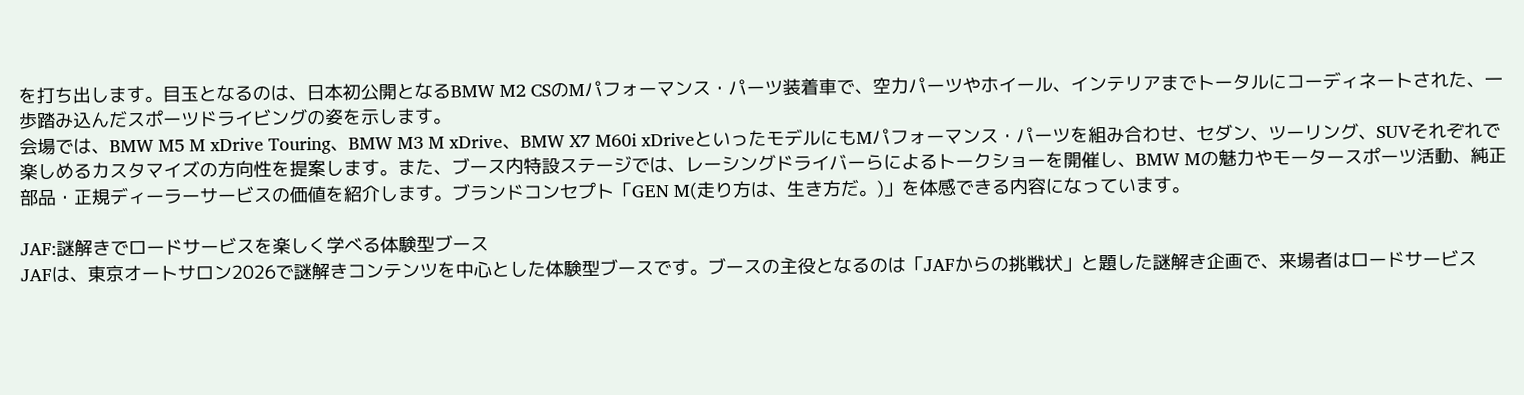を打ち出します。目玉となるのは、日本初公開となるBMW M2 CSのMパフォーマンス・パーツ装着車で、空力パーツやホイール、インテリアまでトータルにコーディネートされた、一歩踏み込んだスポーツドライビングの姿を示します。
会場では、BMW M5 M xDrive Touring、BMW M3 M xDrive、BMW X7 M60i xDriveといったモデルにもMパフォーマンス・パーツを組み合わせ、セダン、ツーリング、SUVそれぞれで楽しめるカスタマイズの方向性を提案します。また、ブース内特設ステージでは、レーシングドライバーらによるトークショーを開催し、BMW Mの魅力やモータースポーツ活動、純正部品・正規ディーラーサービスの価値を紹介します。ブランドコンセプト「GEN M(走り方は、生き方だ。)」を体感できる内容になっています。

JAF:謎解きでロードサービスを楽しく学べる体験型ブース
JAFは、東京オートサロン2026で謎解きコンテンツを中心とした体験型ブースです。ブースの主役となるのは「JAFからの挑戦状」と題した謎解き企画で、来場者はロードサービス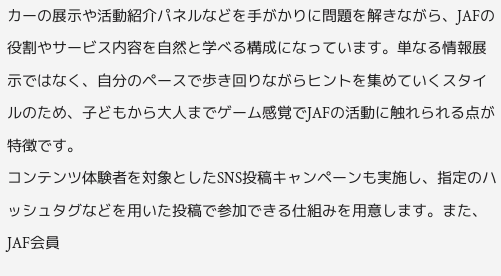カーの展示や活動紹介パネルなどを手がかりに問題を解きながら、JAFの役割やサービス内容を自然と学べる構成になっています。単なる情報展示ではなく、自分のペースで歩き回りながらヒントを集めていくスタイルのため、子どもから大人までゲーム感覚でJAFの活動に触れられる点が特徴です。
コンテンツ体験者を対象としたSNS投稿キャンペーンも実施し、指定のハッシュタグなどを用いた投稿で参加できる仕組みを用意します。また、JAF会員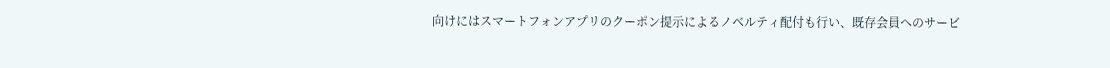向けにはスマートフォンアプリのクーポン提示によるノベルティ配付も行い、既存会員へのサービ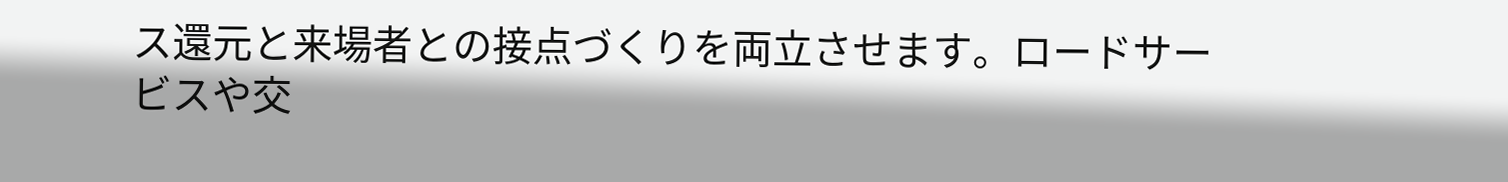ス還元と来場者との接点づくりを両立させます。ロードサービスや交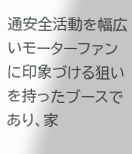通安全活動を幅広いモーターファンに印象づける狙いを持ったブースであり、家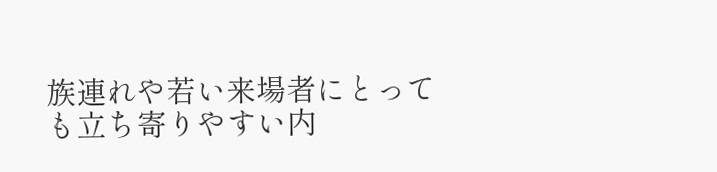族連れや若い来場者にとっても立ち寄りやすい内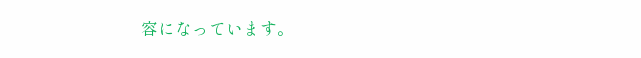容になっています。